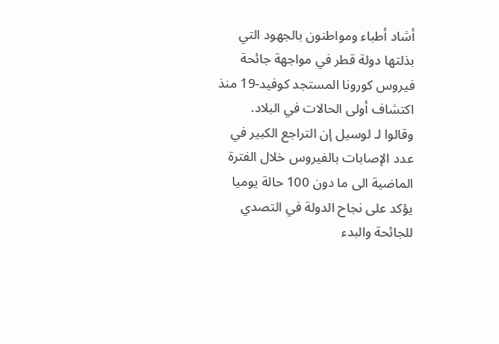أشاد أطباء ومواطنون بالجهود التي بذلتها دولة قطر في مواجهة جائحة فيروس كورونا المستجد كوفيد-19 منذ اكتشاف أولى الحالات في البلاد.
وقالوا لـ لوسيل إن التراجع الكبير في عدد الإصابات بالفيروس خلال الفترة الماضية الى ما دون 100 حالة يوميا يؤكد على نجاح الدولة في التصدي للجائحة والبدء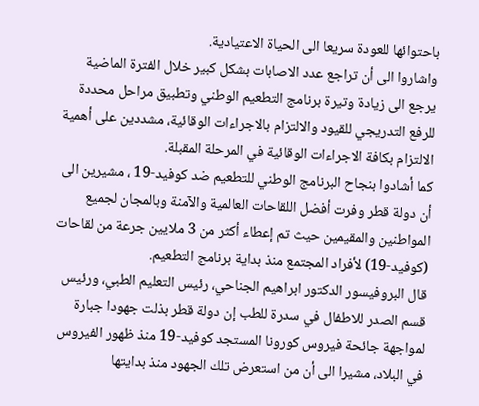باحتوائها للعودة سريعا الى الحياة الاعتيادية.
واشاروا الى أن تراجع عدد الاصابات بشكل كبير خلال الفترة الماضية يرجع الى زيادة وتيرة برنامج التطعيم الوطني وتطبيق مراحل محددة للرفع التدريجي للقيود والالتزام بالاجراءات الوقائية، مشددين على أهمية الالتزام بكافة الاجراءات الوقائية في المرحلة المقبلة.
كما أشادوا بنجاح البرنامج الوطني للتطعيم ضد كوفيد-19 ، مشيرين الى أن دولة قطر وفرت أفضل اللقاحات العالمية والآمنة وبالمجان لجميع المواطنين والمقيمين حيث تم إعطاء أكثر من 3 ملايين جرعة من لقاحات (كوفيد-19) لأفراد المجتمع منذ بداية برنامج التطعيم.
قال البروفيسور الدكتور ابراهيم الجناحي، رئيس التعليم الطبي، ورئيس قسم الصدر للاطفال في سدرة للطب إن دولة قطر بذلت جهودا جبارة لمواجهة جائحة فيروس كورونا المستجد كوفيد-19 منذ ظهور الفيروس في البلاد، مشيرا الى أن من استعرض تلك الجهود منذ بدايتها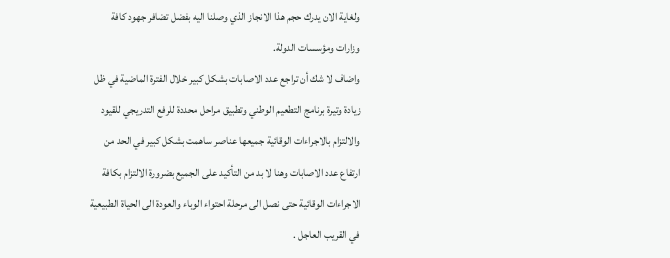ولغاية الان يدرك حجم هذا الانجاز الذي وصلنا اليه بفضل تضافر جهود كافة وزارات ومؤسسات الدولة.
واضاف لا شك أن تراجع عدد الاصابات بشكل كبير خلال الفترة الماضية في ظل زيادة وتيرة برنامج التطعيم الوطني وتطبيق مراحل محددة للرفع التدريجي للقيود والالتزام بالاجراءات الوقائية جميعها عناصر ساهمت بشكل كبير في الحد من ارتفاع عدد الاصابات وهنا لا بد من التأكيد على الجميع بضرورة الالتزام بكافة الاجراءات الوقائية حتى نصل الى مرحلة احتواء الوباء والعودة الى الحياة الطبيعية في القريب العاجل .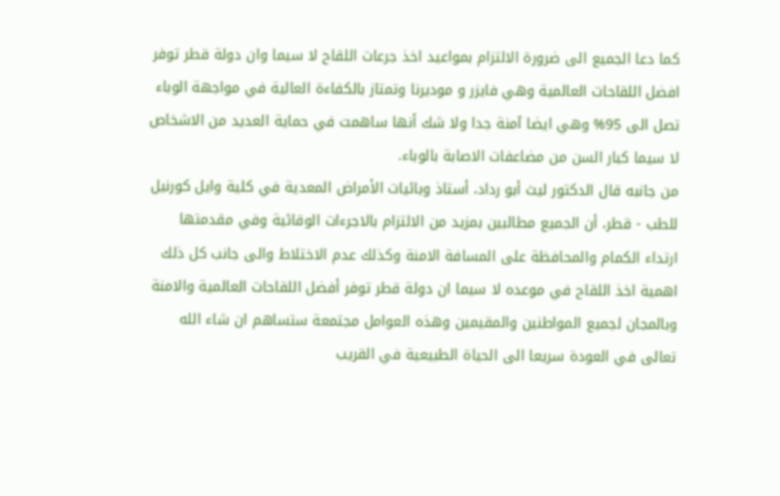كما دعا الجميع الى ضرورة الالتزام بمواعيد اخذ جرعات اللقاح لا سيما وان دولة قطر توفر افضل اللقاحات العالمية وهي فايزر و موديرنا وتمتاز بالكفاءة العالية في مواجهة الوباء تصل الى 95% وهي ايضا آمنة جدا ولا شك أنها ساهمت في حماية العديد من الاشخاص لا سيما كبار السن من مضاعفات الاصابة بالوباء.
من جانبه قال الدكتور ليث أبو رداد، أستاذ وبائيات الأمراض المعدية في كلية وايل كورنيل للطب - قطر، أن الجميع مطالبين بمزيد من الالتزام بالاجرءات الوقائية وفي مقدمتها ارتداء الكمام والمحافظة على المسافة الامنة وكذلك عدم الاختلاط والى جانب كل ذلك اهمية اخذ اللقاح في موعده لا سيما ان دولة قطر توفر أفضل اللقاحات العالمية والامنة وبالمجان لجميع المواطنين والمقيمين وهذه العوامل مجتمعة ستساهم ان شاء الله تعالى في العودة سريعا الى الحياة الطبيعية في القريب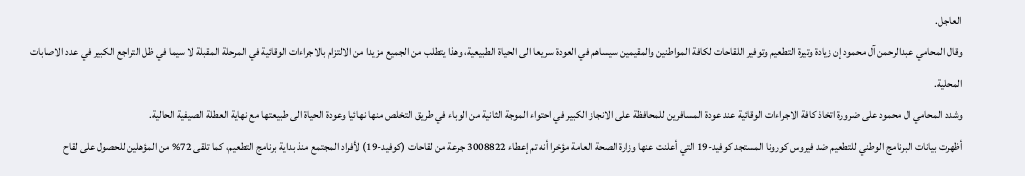العاجل.
وقال المحامي عبدالرحمن آل محمود إن زيادة وتيرة التطعيم وتوفير اللقاحات لكافة المواطنين والمقيمين سيساهم في العودة سريعا الى الحياة الطبيعية، وهذا يتطلب من الجميع مزيدا من الالتزام بالاجراءات الوقائية في المرحلة المقبلة لا سيما في ظل التراجع الكبير في عدد الاصابات المحلية.
وشدد المحامي ال محمود على ضرورة اتخاذ كافة الاجراءات الوقائية عند عودة المسافرين للمحافظة على الانجاز الكبير في احتواء الموجة الثانية من الوباء في طريق التخلص منها نهائيا وعودة الحياة الى طبيعتها مع نهاية العطلة الصيفية الحالية.
أظهرت بيانات البرنامج الوطني للتطعيم ضد فيروس كورونا المستجد كوفيد-19 التي أعلنت عنها وزارة الصحة العامة مؤخرا أنه تم إعطاء 3008822 جرعة من لقاحات (كوفيد-19) لأفراد المجتمع منذ بداية برنامج التطعيم، كما تلقى 72% من المؤهلين للحصول على لقاح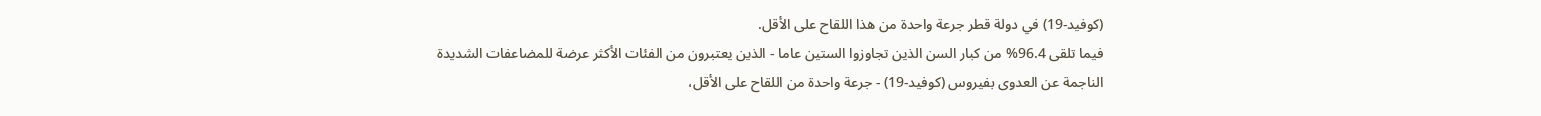(كوفيد-19) في دولة قطر جرعة واحدة من هذا اللقاح على الأقل.
فيما تلقى 96.4% من كبار السن الذين تجاوزوا الستين عاما - الذين يعتبرون من الفئات الأكثر عرضة للمضاعفات الشديدة الناجمة عن العدوى بفيروس (كوفيد-19) - جرعة واحدة من اللقاح على الأقل،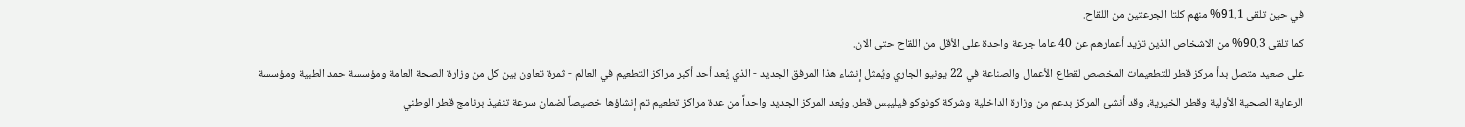في حين تلقى 91.1% منهم كلتا الجرعتين من اللقاح.
كما تلقى 90.3% من الاشخاص الذين تزيد أعمارهم عن 40 عاما جرعة واحدة على الأقل من اللقاح حتى الان.
على صعيد متصل بدأ مركز قطر للتطعيمات المخصص لقطاع الأعمال والصناعة في 22 يونيو الجاري ويُمثل إنشاء هذا المرفق الجديد - الذي يُعد أحد أكبر مراكز التطعيم في العالم - ثمرة تعاون بين كل من وزارة الصحة العامة ومؤسسة حمد الطبية ومؤسسة الرعاية الصحية الأولية وقطر الخيرية، وقد أنشئ المركز بدعم من وزارة الداخلية وشركة كونوكو فيليبس قطر. ويُعد المركز الجديد واحداً من عدة مراكز تطعيم تم إنشاؤها خصيصاً لضمان سرعة تنفيذ برنامج قطر الوطني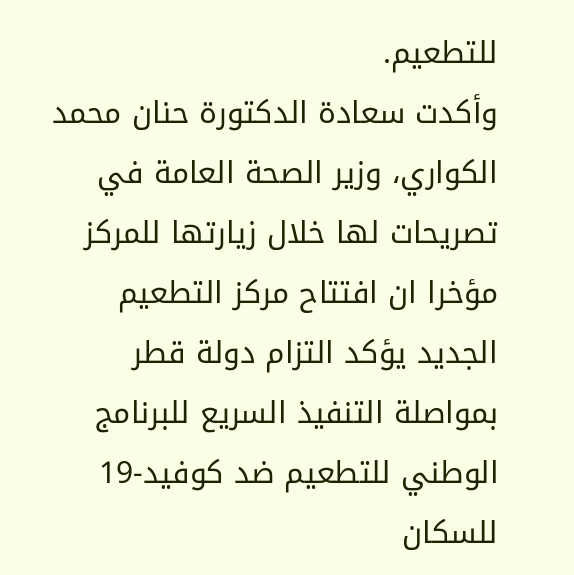للتطعيم.
وأكدت سعادة الدكتورة حنان محمد الكواري، وزير الصحة العامة في تصريحات لها خلال زيارتها للمركز مؤخرا ان افتتاح مركز التطعيم الجديد يؤكد التزام دولة قطر بمواصلة التنفيذ السريع للبرنامج الوطني للتطعيم ضد كوفيد-19 للسكان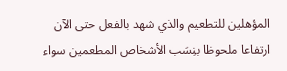المؤهلين للتطعيم والذي شهد بالفعل حتى الآن ارتفاعا ملحوظا بنِسَب الأشخاص المطعمين سواء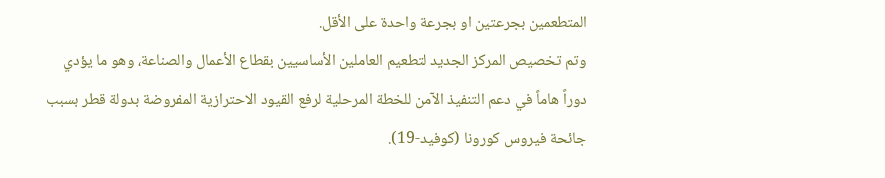المتطعمين بجرعتين او بجرعة واحدة على الأقل.
وتم تخصيص المركز الجديد لتطعيم العاملين الأساسيين بقطاع الأعمال والصناعة، وهو ما يؤدي دوراً هاماً في دعم التنفيذ الآمن للخطة المرحلية لرفع القيود الاحترازية المفروضة بدولة قطر بسبب جائحة فيروس كورونا (كوفيد-19).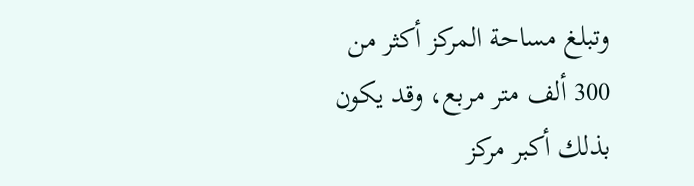وتبلغ مساحة المركز أكثر من 300 ألف متر مربع، وقد يكون بذلك أكبر مركز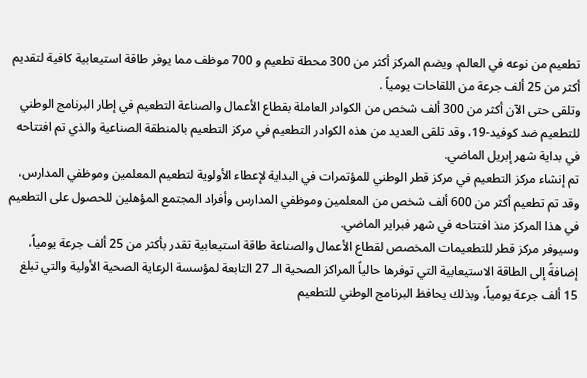تطعيم من نوعه في العالم، ويضم المركز أكثر من 300 محطة تطعيم و 700 موظف مما يوفر طاقة استيعابية كافية لتقديم أكثر من 25 ألف جرعة من اللقاحات يومياً .
وتلقى حتى الآن أكثر من 300 ألف شخص من الكوادر العاملة بقطاع الأعمال والصناعة التطعيم في إطار البرنامج الوطني للتطعيم ضد كوفيد-19، وقد تلقى العديد من هذه الكوادر التطعيم في مركز التطعيم بالمنطقة الصناعية والذي تم افتتاحه في بداية شهر إبريل الماضي.
تم إنشاء مركز التطعيم في مركز قطر الوطني للمؤتمرات في البداية لإعطاء الأولوية لتطعيم المعلمين وموظفي المدارس، وقد تم تطعيم أكثر من 600 ألف شخص من المعلمين وموظفي المدارس وأفراد المجتمع المؤهلين للحصول على التطعيم في هذا المركز منذ افتتاحه في شهر فبراير الماضي.
وسيوفر مركز قطر للتطعيمات المخصص لقطاع الأعمال والصناعة طاقة استيعابية تقدر بأكثر من 25 ألف جرعة يومياً، إضافةً إلى الطاقة الاستيعابية التي توفرها حالياً المراكز الصحية الـ 27 التابعة لمؤسسة الرعاية الصحية الأولية والتي تبلغ 15 ألف جرعة يومياً، وبذلك يحافظ البرنامج الوطني للتطعيم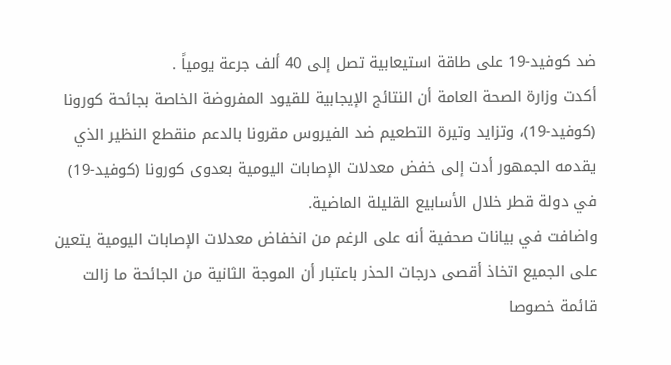ضد كوفيد-19 على طاقة استيعابية تصل إلى 40 ألف جرعة يومياً .
أكدت وزارة الصحة العامة أن النتائج الإيجابية للقيود المفروضة الخاصة بجائحة كورونا (كوفيد-19)، وتزايد وتيرة التطعيم ضد الفيروس مقرونا بالدعم منقطع النظير الذي يقدمه الجمهور أدت إلى خفض معدلات الإصابات اليومية بعدوى كورونا (كوفيد-19) في دولة قطر خلال الأسابيع القليلة الماضية.
واضافت في بيانات صحفية أنه على الرغم من انخفاض معدلات الإصابات اليومية يتعين على الجميع اتخاذ أقصى درجات الحذر باعتبار أن الموجة الثانية من الجائحة ما زالت قائمة خصوصا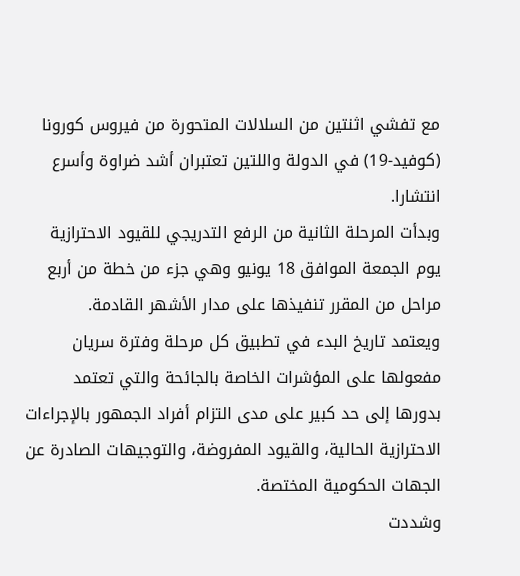مع تفشي اثنتين من السلالات المتحورة من فيروس كورونا (كوفيد-19) في الدولة واللتين تعتبران أشد ضراوة وأسرع انتشارا.
وبدأت المرحلة الثانية من الرفع التدريجي للقيود الاحترازية يوم الجمعة الموافق 18 يونيو وهي جزء من خطة من أربع مراحل من المقرر تنفيذها على مدار الأشهر القادمة.
ويعتمد تاريخ البدء في تطبيق كل مرحلة وفترة سريان مفعولها على المؤشرات الخاصة بالجائحة والتي تعتمد بدورها إلى حد كبير على مدى التزام أفراد الجمهور بالإجراءات الاحترازية الحالية، والقيود المفروضة، والتوجيهات الصادرة عن الجهات الحكومية المختصة.
وشددت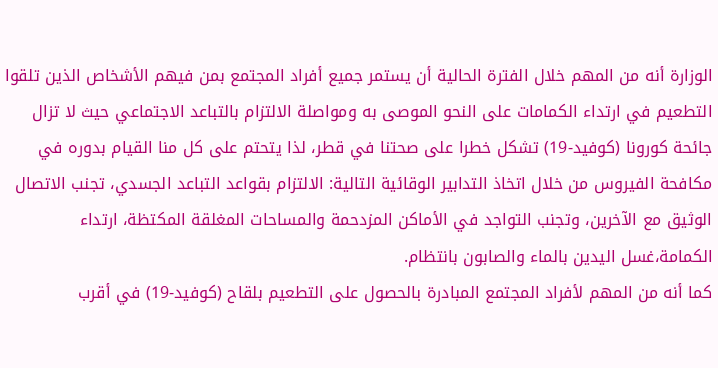الوزارة أنه من المهم خلال الفترة الحالية أن يستمر جميع أفراد المجتمع بمن فيهم الأشخاص الذين تلقوا التطعيم في ارتداء الكمامات على النحو الموصى به ومواصلة الالتزام بالتباعد الاجتماعي حيث لا تزال جائحة كورونا (كوفيد-19) تشكل خطرا على صحتنا في قطر، لذا يتحتم على كل منا القيام بدوره في مكافحة الفيروس من خلال اتخاذ التدابير الوقائية التالية: الالتزام بقواعد التباعد الجسدي، تجنب الاتصال الوثيق مع الآخرين، وتجنب التواجد في الأماكن المزدحمة والمساحات المغلقة المكتظة، ارتداء الكمامة،غسل اليدين بالماء والصابون بانتظام.
كما أنه من المهم لأفراد المجتمع المبادرة بالحصول على التطعيم بلقاح (كوفيد-19) في أقرب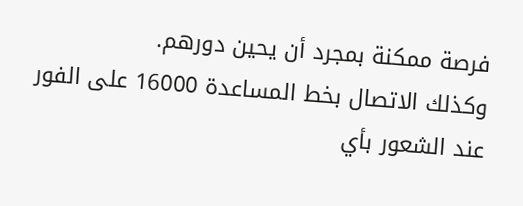فرصة ممكنة بمجرد أن يحين دورهم.
وكذلك الاتصال بخط المساعدة 16000 على الفور عند الشعور بأي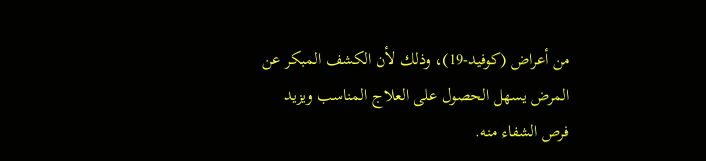من أعراض (كوفيد-19)، وذلك لأن الكشف المبكر عن المرض يسهل الحصول على العلاج المناسب ويزيد فرص الشفاء منه.